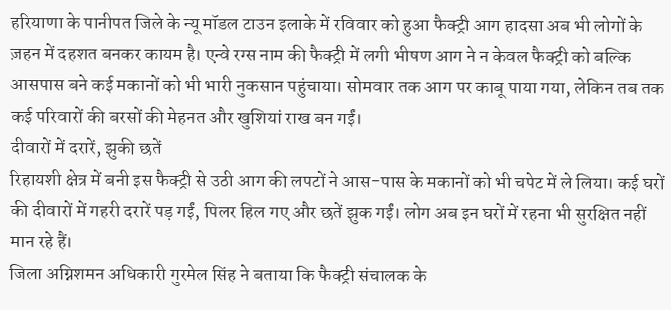हरियाणा के पानीपत जिले के न्यू मॉडल टाउन इलाके में रविवार को हुआ फैक्ट्री आग हादसा अब भी लोगों के ज़हन में दहशत बनकर कायम है। एन्वे रग्स नाम की फैक्ट्री में लगी भीषण आग ने न केवल फैक्ट्री को बल्कि आसपास बने कई मकानों को भी भारी नुकसान पहुंचाया। सोमवार तक आग पर काबू पाया गया, लेकिन तब तक कई परिवारों की बरसों की मेहनत और खुशियां राख बन गईं।
दीवारों में दरारें, झुकी छतें
रिहायशी क्षेत्र में बनी इस फैक्ट्री से उठी आग की लपटों ने आस-पास के मकानों को भी चपेट में ले लिया। कई घरों की दीवारों में गहरी दरारें पड़ गईं, पिलर हिल गए और छतें झुक गईं। लोग अब इन घरों में रहना भी सुरक्षित नहीं मान रहे हैं।
जिला अग्निशमन अधिकारी गुरमेल सिंह ने बताया कि फैक्ट्री संचालक के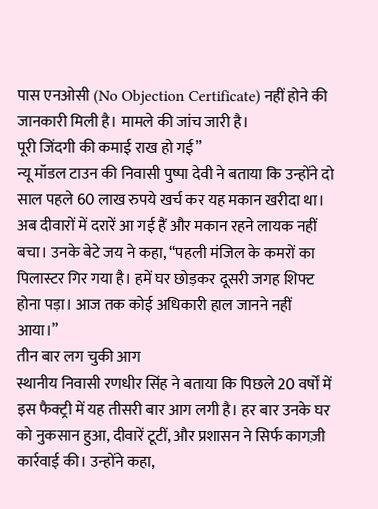पास एनओसी (No Objection Certificate) नहीं होने की जानकारी मिली है। मामले की जांच जारी है।
पूरी जिंदगी की कमाई राख हो गई”
न्यू मॉडल टाउन की निवासी पुष्पा देवी ने बताया कि उन्होंने दो साल पहले 60 लाख रुपये खर्च कर यह मकान खरीदा था। अब दीवारों में दरारें आ गई हैं और मकान रहने लायक नहीं बचा। उनके बेटे जय ने कहा, “पहली मंजिल के कमरों का पिलास्टर गिर गया है। हमें घर छोड़कर दूसरी जगह शिफ्ट होना पड़ा। आज तक कोई अधिकारी हाल जानने नहीं आया।”
तीन बार लग चुकी आग
स्थानीय निवासी रणधीर सिंह ने बताया कि पिछले 20 वर्षों में इस फैक्ट्री में यह तीसरी बार आग लगी है। हर बार उनके घर को नुकसान हुआ, दीवारें टूटीं, और प्रशासन ने सिर्फ कागज़ी कार्रवाई की। उन्होंने कहा,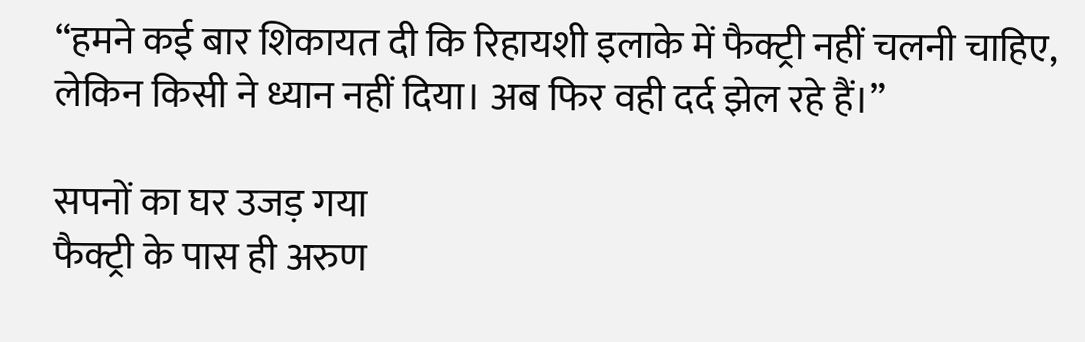“हमने कई बार शिकायत दी कि रिहायशी इलाके में फैक्ट्री नहीं चलनी चाहिए, लेकिन किसी ने ध्यान नहीं दिया। अब फिर वही दर्द झेल रहे हैं।”

सपनों का घर उजड़ गया
फैक्ट्री के पास ही अरुण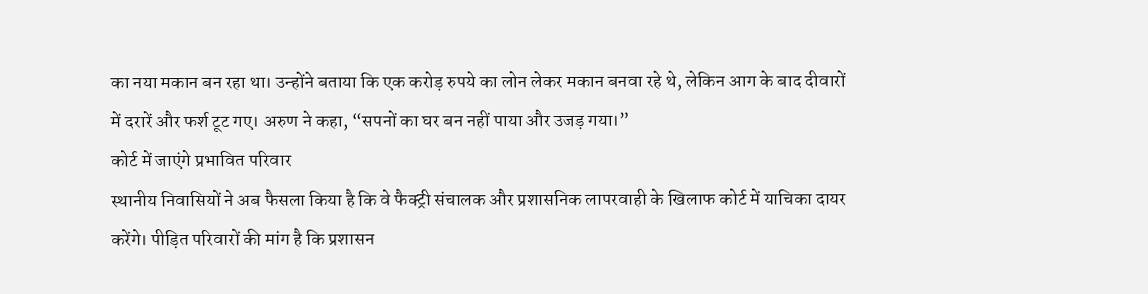का नया मकान बन रहा था। उन्होंने बताया कि एक करोड़ रुपये का लोन लेकर मकान बनवा रहे थे, लेकिन आग के बाद दीवारों में दरारें और फर्श टूट गए। अरुण ने कहा, “सपनों का घर बन नहीं पाया और उजड़ गया।”
कोर्ट में जाएंगे प्रभावित परिवार
स्थानीय निवासियों ने अब फैसला किया है कि वे फैक्ट्री संचालक और प्रशासनिक लापरवाही के खिलाफ कोर्ट में याचिका दायर करेंगे। पीड़ित परिवारों की मांग है कि प्रशासन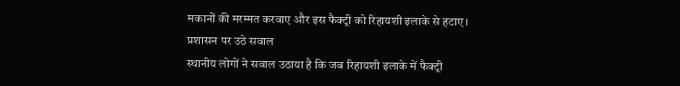मकानों की मरम्मत करवाए और इस फैक्ट्री को रिहायशी इलाके से हटाए।
प्रशासन पर उठे सवाल
स्थानीय लोगों ने सवाल उठाया है कि जब रिहायशी इलाके में फैक्ट्री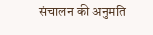संचालन की अनुमति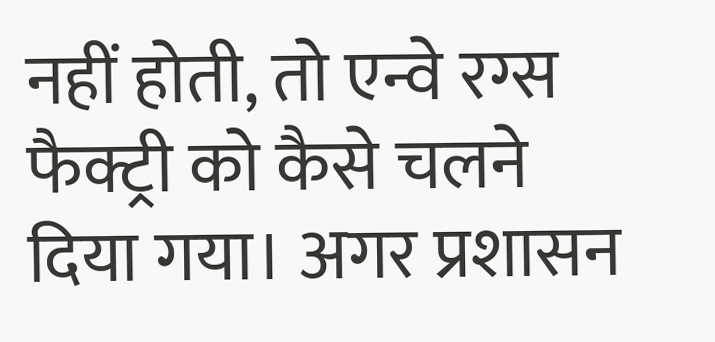नहीं होती, तो एन्वे रग्स फैक्ट्री को कैसे चलने दिया गया। अगर प्रशासन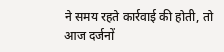ने समय रहते कार्रवाई की होती, तो आज दर्जनों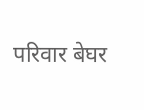परिवार बेघर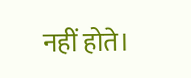नहीं होते।